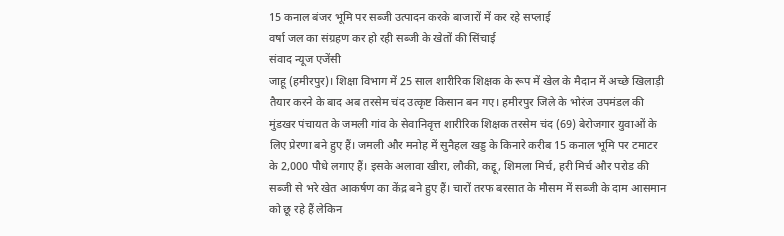15 कनाल बंजर भूमि पर सब्जी उत्पादन करके बाजारों में कर रहे सप्लाई
वर्षा जल का संग्रहण कर हो रही सब्जी के खेतों की सिंचाई
संवाद न्यूज एजेंसी
जाहू (हमीरपुर)। शिक्षा विभाग में 25 साल शारीरिक शिक्षक के रूप में खेल के मैदान में अच्छे खिलाड़ी तैयार करने के बाद अब तरसेम चंद उत्कृष्ट किसान बन गए। हमीरपुर जिले के भोरंज उपमंडल की मुंडखर पंचायत के जमली गांव के सेवानिवृत्त शारीरिक शिक्षक तरसेम चंद (69) बेरोजगार युवाओं के लिए प्रेरणा बने हुए हैं। जमली और मनोह में सुनैहल खड्ड के किनारे करीब 15 कनाल भूमि पर टमाटर के 2,000 पौधे लगाए हैं। इसके अलावा खीरा, लौकी, कद्दू, शिमला मिर्च, हरी मिर्च और परोड की सब्जी से भरे खेत आकर्षण का केंद्र बने हुए हैं। चारों तरफ बरसात के मौसम में सब्जी के दाम आसमान को छू रहे हैं लेकिन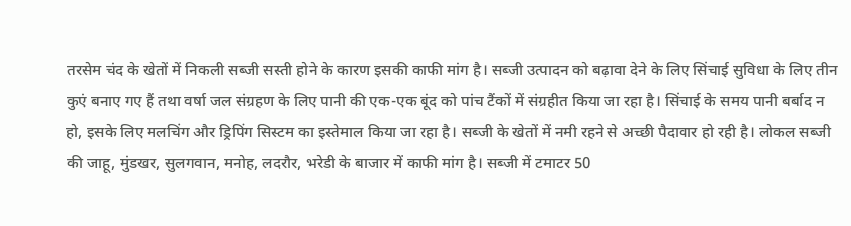तरसेम चंद के खेतों में निकली सब्जी सस्ती होने के कारण इसकी काफी मांग है। सब्जी उत्पादन को बढ़ावा देने के लिए सिंचाई सुविधा के लिए तीन कुएं बनाए गए हैं तथा वर्षा जल संग्रहण के लिए पानी की एक-एक बूंद को पांच टैंकों में संग्रहीत किया जा रहा है। सिंचाई के समय पानी बर्बाद न हो, इसके लिए मलचिंग और ड्रिपिंग सिस्टम का इस्तेमाल किया जा रहा है। सब्जी के खेतों में नमी रहने से अच्छी पैदावार हो रही है। लोकल सब्जी की जाहू, मुंडखर, सुलगवान, मनोह, लदरौर, भरेडी के बाजार में काफी मांग है। सब्जी में टमाटर 50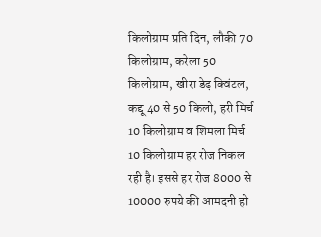किलोग्राम प्रति दिन, लौकी 70 किलोग्राम, करेला 50 किलोग्राम, खीरा डेढ़ क्विंटल, कद्दू 40 से 50 किलो, हरी मिर्च 10 किलोग्राम व शिमला मिर्च 10 किलोग्राम हर रोज निकल रही है। इससे हर रोज 8000 से 10000 रुपये की आमदनी हो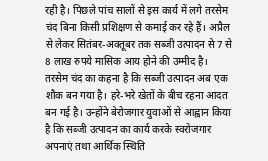रही है। पिछले पांच सालों से इस कार्य में लगे तरसेम चंद बिना किसी प्रशिक्षण से कमाई कर रहे हैं। अप्रैल से लेकर सितंबर-अक्तूबर तक सब्जी उत्पादन से 7 से 8 लाख रुपये मासिक आय होने की उम्मीद है।
तरसेम चंद का कहना है कि सब्जी उत्पादन अब एक शौक बन गया है। हरे-भरे खेतों के बीच रहना आदत बन गई है। उन्होंने बेरोजगार युवाओं से आह्वान किया है कि सब्जी उत्पादन का कार्य करके स्वरोजगार अपनाएं तथा आर्थिक स्थिति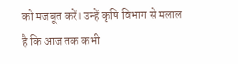को मजबूत करें। उन्हें कृषि विभाग से मलाल है कि आज तक कभी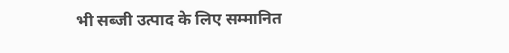भी सब्जी उत्पाद के लिए सम्मानित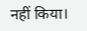नहीं किया।